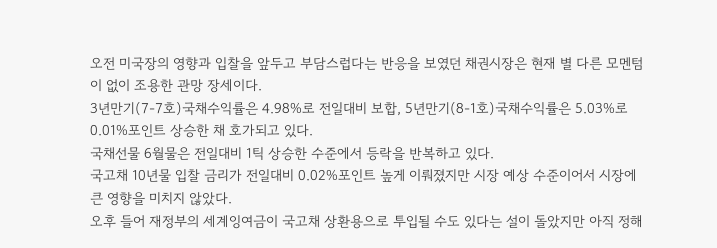오전 미국장의 영향과 입찰을 앞두고 부담스럽다는 반응을 보였던 채권시장은 현재 별 다른 모멘텀이 없이 조용한 관망 장세이다.
3년만기(7-7호)국채수익률은 4.98%로 전일대비 보합, 5년만기(8-1호)국채수익률은 5.03%로 0.01%포인트 상승한 채 호가되고 있다.
국채선물 6월물은 전일대비 1틱 상승한 수준에서 등락을 반복하고 있다.
국고채 10년물 입찰 금리가 전일대비 0.02%포인트 높게 이뤄졌지만 시장 예상 수준이어서 시장에 큰 영향을 미치지 않았다.
오후 들어 재정부의 세계잉여금이 국고채 상환용으로 투입될 수도 있다는 설이 돌았지만 아직 정해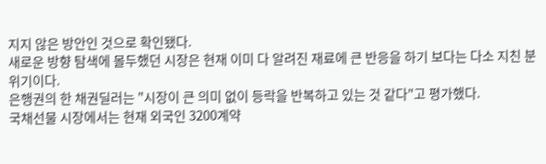지지 않은 방안인 것으로 확인됐다.
새로운 방향 탐색에 몰두했던 시장은 현재 이미 다 알려진 재료에 큰 반응을 하기 보다는 다소 지친 분위기이다.
은행권의 한 채권딜러는 "시장이 큰 의미 없이 등락을 반복하고 있는 것 같다"고 평가했다.
국채선물 시장에서는 현재 외국인 3200계약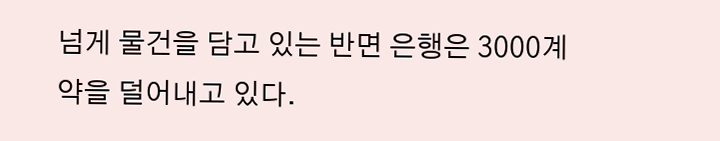넘게 물건을 담고 있는 반면 은행은 3000계약을 덜어내고 있다.